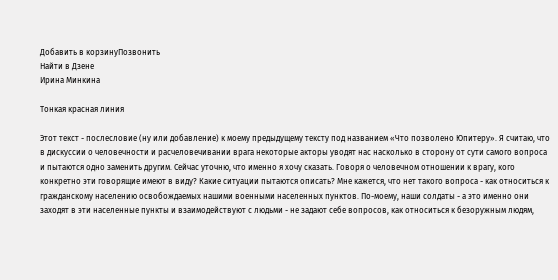Добавить в корзинуПозвонить
Найти в Дзене
Ирина Минкина

Тонкая красная линия

Этот текст - послесловие (ну или добавление) к моему предыдущему тексту под названием «Что позволено Юпитеру». Я считаю, что в дискуссии о человечности и расчеловечивании врага некоторые акторы уводят нас насколько в сторону от сути самого вопроса и пытаются одно заменить другим. Сейчас уточню, что именно я хочу сказать. Говоря о человечном отношении к врагу, кого конкретно эти говорящие имеют в виду? Какие ситуации пытаются описать? Мне кажется, что нет такого вопроса - как относиться к гражданскому населению освобождаемых нашими военными населенных пунктов. По-моему, наши солдаты - а это именно они заходят в эти населенные пункты и взаимодействуют с людьми - не задают себе вопросов, как относиться к безоружным людям,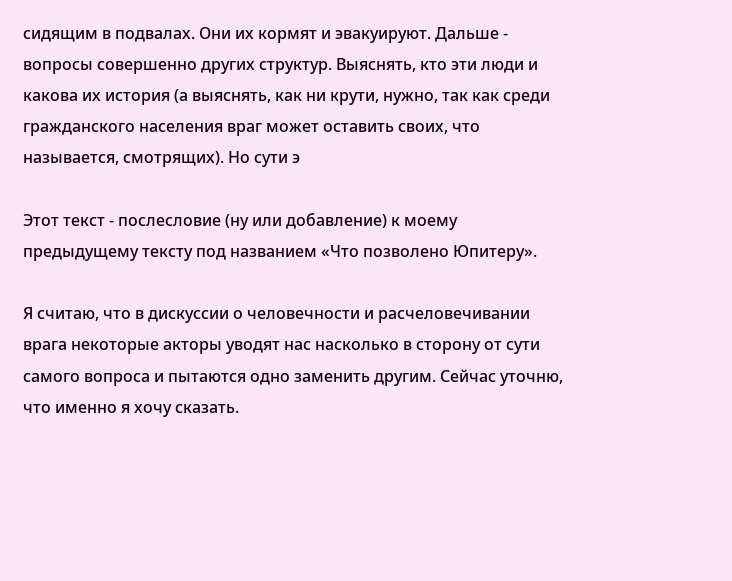сидящим в подвалах. Они их кормят и эвакуируют. Дальше - вопросы совершенно других структур. Выяснять, кто эти люди и какова их история (а выяснять, как ни крути, нужно, так как среди гражданского населения враг может оставить своих, что называется, смотрящих). Но сути э

Этот текст - послесловие (ну или добавление) к моему предыдущему тексту под названием «Что позволено Юпитеру».

Я считаю, что в дискуссии о человечности и расчеловечивании врага некоторые акторы уводят нас насколько в сторону от сути самого вопроса и пытаются одно заменить другим. Сейчас уточню, что именно я хочу сказать.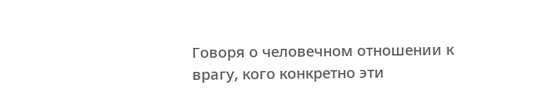Говоря о человечном отношении к врагу, кого конкретно эти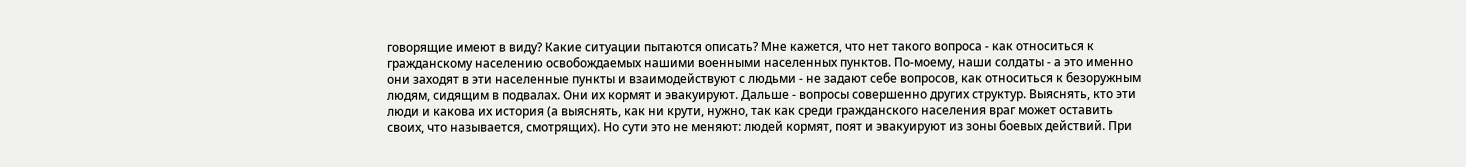говорящие имеют в виду? Какие ситуации пытаются описать? Мне кажется, что нет такого вопроса - как относиться к гражданскому населению освобождаемых нашими военными населенных пунктов. По-моему, наши солдаты - а это именно они заходят в эти населенные пункты и взаимодействуют с людьми - не задают себе вопросов, как относиться к безоружным людям, сидящим в подвалах. Они их кормят и эвакуируют. Дальше - вопросы совершенно других структур. Выяснять, кто эти люди и какова их история (а выяснять, как ни крути, нужно, так как среди гражданского населения враг может оставить своих, что называется, смотрящих). Но сути это не меняют: людей кормят, поят и эвакуируют из зоны боевых действий. При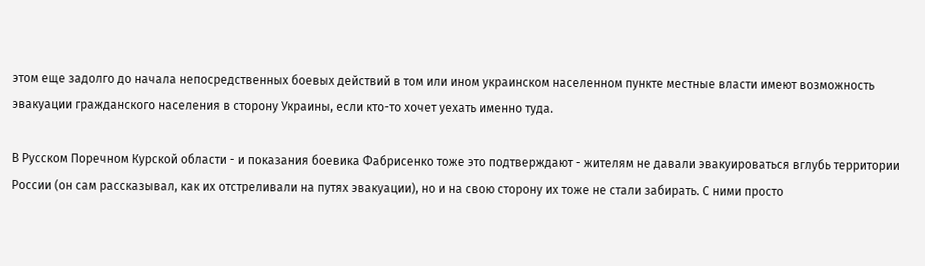этом еще задолго до начала непосредственных боевых действий в том или ином украинском населенном пункте местные власти имеют возможность эвакуации гражданского населения в сторону Украины, если кто-то хочет уехать именно туда.

В Русском Поречном Курской области - и показания боевика Фабрисенко тоже это подтверждают - жителям не давали эвакуироваться вглубь территории России (он сам рассказывал, как их отстреливали на путях эвакуации), но и на свою сторону их тоже не стали забирать. С ними просто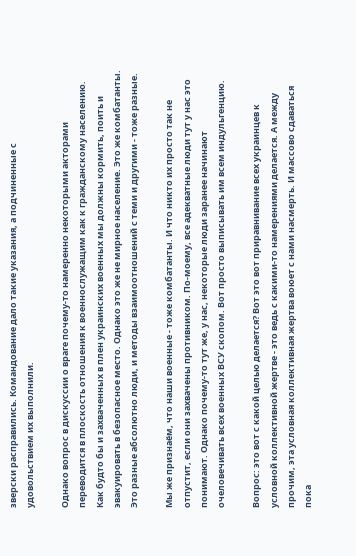зверски расправились. Командование дало такие указания, а подчиненные с удовольствием их выполнили.

Однако вопрос в дискуссии о враге почему-то намеренно некоторыми акторами переводится в плоскость отношения к военнослужащим как к гражданскому населению. Как будто бы и захваченных в плен украинских военных мы должны кормить, поить и эвакуировать в безопасное место. Однако это же не мирное население. Это же комбатанты. Это разные абсолютно люди, и методы взаимоотношений с теми и другими - тоже разные.

Мы же признаём, что наши военные - тоже комбатанты. И что никто их просто так не отпустит, если они захвачены противником. По-моему, все адекватные люди тут у нас это понимают. Однако почему-то тут же, у нас, некоторые люди заранее начинают очеловечивать всех военных ВСУ скопом. Вот просто выписывать им всем индульгенцию.

Вопрос: это вот с какой целью делается? Вот это вот приравнивание всех украинцев к условной коллективной жертве - это ведь с какими-то намерениями делается. А между прочим, эта условная коллективная жертва воюет с нами насмерть. И массово сдаваться пока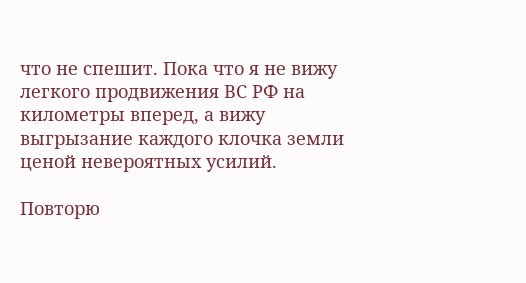что не спешит. Пока что я не вижу легкого продвижения ВС РФ на километры вперед, а вижу выгрызание каждого клочка земли ценой невероятных усилий.

Повторю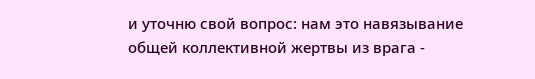и уточню свой вопрос: нам это навязывание общей коллективной жертвы из врага -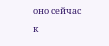оно сейчас к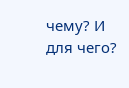чему? И для чего?